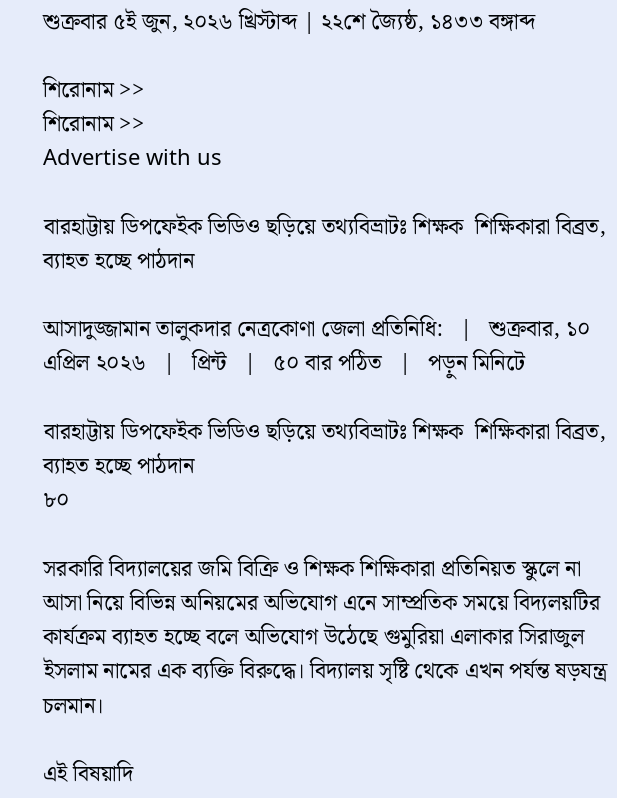শুক্রবার ৫ই জুন, ২০২৬ খ্রিস্টাব্দ | ২২শে জ্যৈষ্ঠ, ১৪৩৩ বঙ্গাব্দ

শিরোনাম >>
শিরোনাম >>
Advertise with us

বারহাট্টায় ডিপফেইক ভিডিও ছড়িয়ে তথ্যবিভ্রাটঃ শিক্ষক  শিক্ষিকারা বিব্রত, ব্যাহত হচ্ছে পাঠদান

আসাদুজ্জামান তালুকদার নেত্রকোণা জেলা প্রতিনিধি:   |   শুক্রবার, ১০ এপ্রিল ২০২৬   |   প্রিন্ট   |   ৫০ বার পঠিত   |   পড়ুন মিনিটে

বারহাট্টায় ডিপফেইক ভিডিও ছড়িয়ে তথ্যবিভ্রাটঃ শিক্ষক  শিক্ষিকারা বিব্রত, ব্যাহত হচ্ছে পাঠদান
৮০

সরকারি বিদ্যালয়ের জমি বিক্রি ও শিক্ষক শিক্ষিকারা প্রতিনিয়ত স্কুলে না আসা নিয়ে বিভিন্ন অনিয়মের অভিযোগ এনে সাম্প্রতিক সময়ে বিদ্যলয়টির কার্যক্রম ব্যাহত হচ্ছে বলে অভিযোগ উঠেছে গুমুরিয়া এলাকার সিরাজুল ইসলাম নামের এক ব্যক্তি বিরুদ্ধে। বিদ্যালয় সৃষ্টি থেকে এখন পর্যন্ত ষড়যন্ত্র চলমান।

এই বিষয়াদি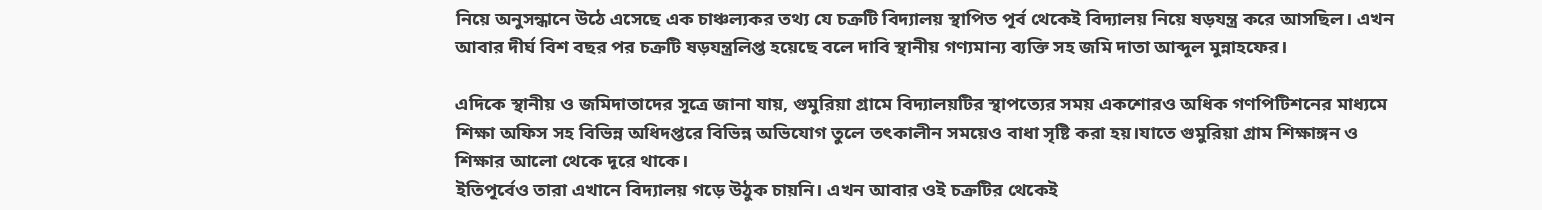নিয়ে অনুসন্ধানে উঠে এসেছে এক চাঞ্চল্যকর তথ্য যে চক্রটি বিদ্যালয় স্থাপিত পূর্ব থেকেই বিদ্যালয় নিয়ে ষড়যন্ত্র করে আসছিল। এখন আবার দীর্ঘ বিশ বছর পর চক্রটি ষড়যন্ত্রলিপ্ত হয়েছে বলে দাবি স্থানীয় গণ্যমান্য ব্যক্তি সহ জমি দাতা আব্দুল মুন্নাহফের।

এদিকে স্থানীয় ও জমিদাতাদের সূত্রে জানা যায়, গুমুরিয়া গ্রামে বিদ্যালয়টির স্থাপত্যের সময় একশোরও অধিক গণপিটিশনের মাধ্যমে শিক্ষা অফিস সহ বিভিন্ন অধিদপ্তরে বিভিন্ন অভিযোগ তুলে তৎকালীন সময়েও বাধা সৃষ্টি করা হয়।যাতে গুমুরিয়া গ্রাম শিক্ষাঙ্গন ও শিক্ষার আলো থেকে দূরে থাকে।
ইতিপূর্বেও তারা এখানে বিদ্যালয় গড়ে উঠুক চায়নি। এখন আবার ওই চক্রটির থেকেই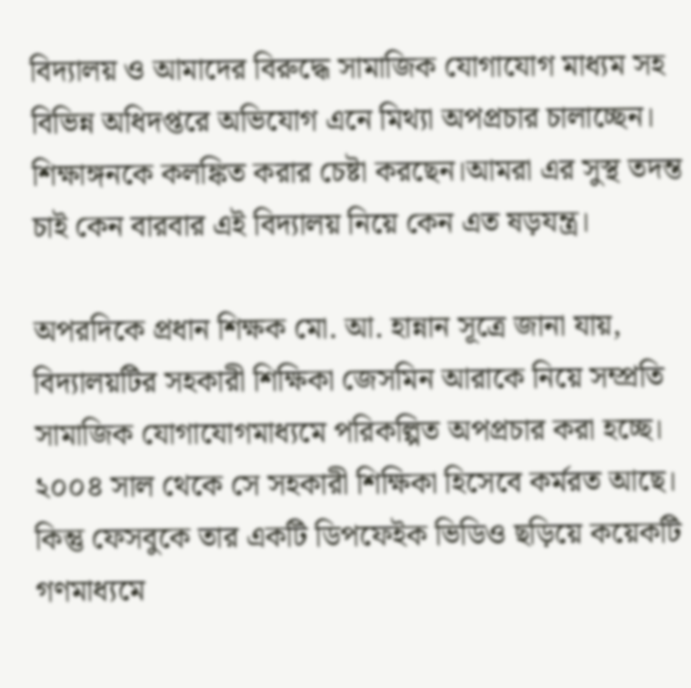বিদ্যালয় ও আমাদের বিরুদ্ধে সামাজিক যোগাযোগ মাধ্যম সহ বিভিন্ন অধিদপ্তরে অভিযোগ এনে মিথ্যা অপপ্রচার চালাচ্ছেন। শিক্ষাঙ্গনকে কলঙ্কিত করার চেষ্টা করছেন।আমরা এর সুস্থ তদন্ত চাই কেন বারবার এই বিদ্যালয় নিয়ে কেন এত ষড়যন্ত্র।

অপরদিকে প্রধান শিক্ষক মো. আ. হান্নান সূত্রে জানা যায়, বিদ্যালয়টির সহকারী শিক্ষিকা জেসমিন আরাকে নিয়ে সম্প্রতি সামাজিক যোগাযোগমাধ্যমে পরিকল্পিত অপপ্রচার করা হচ্ছে। ২০০৪ সাল থেকে সে সহকারী শিক্ষিকা হিসেবে কর্মরত আছে। কিন্তু ফেসবুকে তার একটি ডিপফেইক ভিডিও ছড়িয়ে কয়েকটি গণমাধ্যমে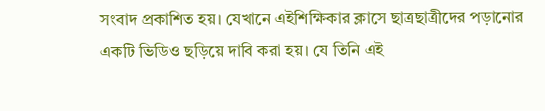সংবাদ প্রকাশিত হয়। যেখানে এইশিক্ষিকার ক্লাসে ছাত্রছাত্রীদের পড়ানোর একটি ভিডিও ছড়িয়ে দাবি করা হয়। যে তিনি এই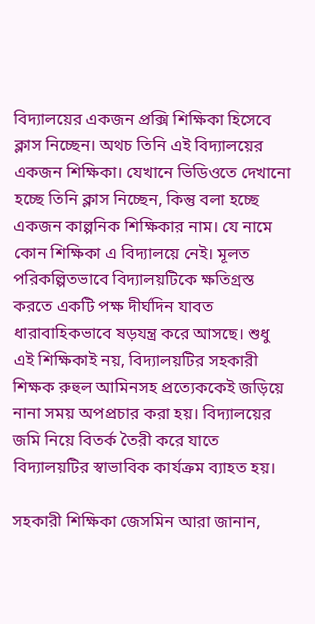বিদ্যালয়ের একজন প্রক্সি শিক্ষিকা হিসেবে ক্লাস নিচ্ছেন। অথচ তিনি এই বিদ্যালয়ের একজন শিক্ষিকা। যেখানে ভিডিওতে দেখানো হচ্ছে তিনি ক্লাস নিচ্ছেন, কিন্তু বলা হচ্ছে একজন কাল্পনিক শিক্ষিকার নাম। যে নামে কোন শিক্ষিকা এ বিদ্যালয়ে নেই। মূলত পরিকল্পিতভাবে বিদ্যালয়টিকে ক্ষতিগ্রস্ত করতে একটি পক্ষ দীর্ঘদিন যাবত ধারাবাহিকভাবে ষড়যন্ত্র করে আসছে। শুধু এই শিক্ষিকাই নয়, বিদ্যালয়টির সহকারী শিক্ষক রুহুল আমিনসহ প্রত্যেককেই জড়িয়ে নানা সময় অপপ্রচার করা হয়। বিদ্যালয়ের জমি নিয়ে বিতর্ক তৈরী করে যাতে বিদ্যালয়টির স্বাভাবিক কার্যক্রম ব্যাহত হয়।

সহকারী শিক্ষিকা জেসমিন আরা জানান,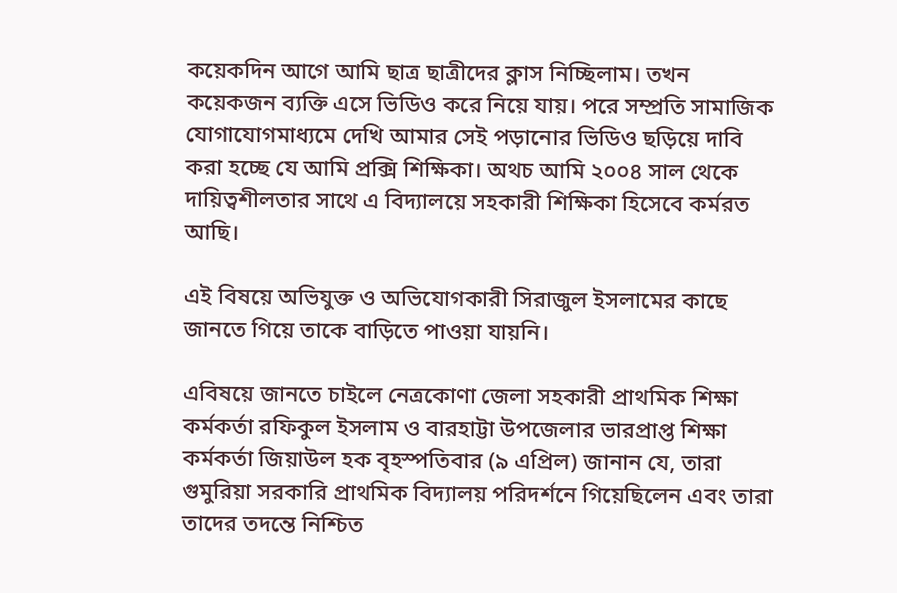কয়েকদিন আগে আমি ছাত্র ছাত্রীদের ক্লাস নিচ্ছিলাম। তখন কয়েকজন ব্যক্তি এসে ভিডিও করে নিয়ে যায়। পরে সম্প্রতি সামাজিক যোগাযোগমাধ্যমে দেখি আমার সেই পড়ানোর ভিডিও ছড়িয়ে দাবি করা হচ্ছে যে আমি প্রক্সি শিক্ষিকা। অথচ আমি ২০০৪ সাল থেকে দায়িত্বশীলতার সাথে এ বিদ্যালয়ে সহকারী শিক্ষিকা হিসেবে কর্মরত আছি।

এই বিষয়ে অভিযুক্ত ও অভিযোগকারী সিরাজুল ইসলামের কাছে জানতে গিয়ে তাকে বাড়িতে পাওয়া যায়নি।

এবিষয়ে জানতে চাইলে নেত্রকোণা জেলা সহকারী প্রাথমিক শিক্ষা কর্মকর্তা রফিকুল ইসলাম ও বারহাট্টা উপজেলার ভারপ্রাপ্ত শিক্ষা কর্মকর্তা জিয়াউল হক বৃহস্পতিবার (৯ এপ্রিল) জানান যে, তারা গুমুরিয়া সরকারি প্রাথমিক বিদ্যালয় পরিদর্শনে গিয়েছিলেন এবং তারা তাদের তদন্তে নিশ্চিত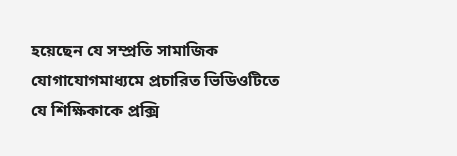হয়েছেন যে সম্প্রতি সামাজিক যোগাযোগমাধ্যমে প্রচারিত ভিডিওটিতে যে শিক্ষিকাকে প্রক্সি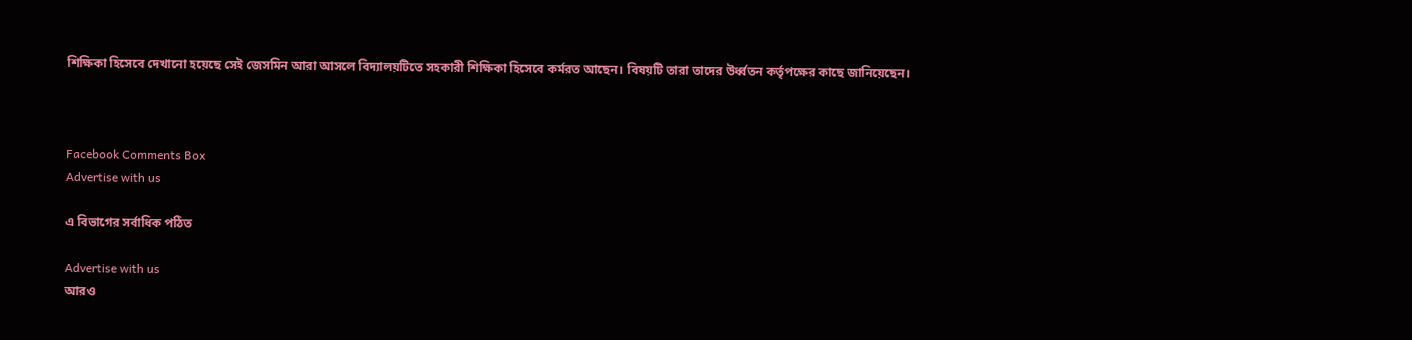শিক্ষিকা হিসেবে দেখানো হয়েছে সেই জেসমিন আরা আসলে বিদ্যালয়টিতে সহকারী শিক্ষিকা হিসেবে কর্মরত আছেন। বিষয়টি তারা তাদের উর্ধ্বতন কর্তৃপক্ষের কাছে জানিয়েছেন।



Facebook Comments Box
Advertise with us

এ বিভাগের সর্বাধিক পঠিত

Advertise with us
আরও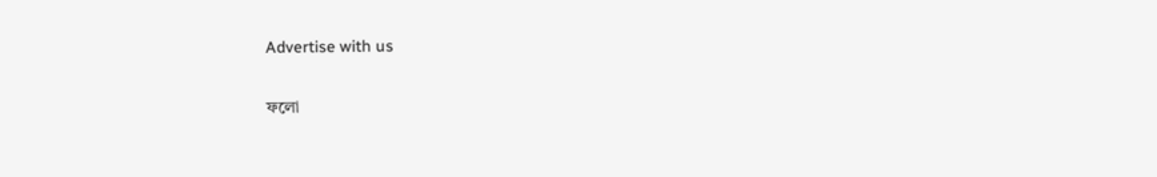Advertise with us

ফলো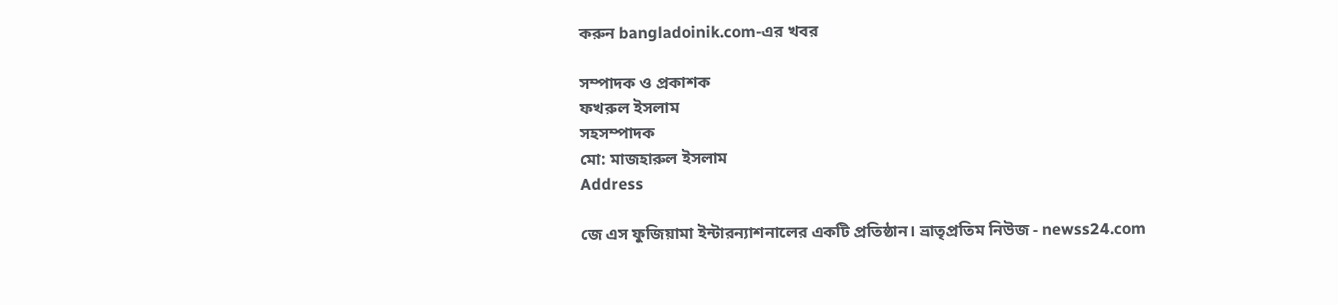করুন bangladoinik.com-এর খবর

সম্পাদক ও প্রকাশক
ফখরুল ইসলাম
সহসম্পাদক
মো: মাজহারুল ইসলাম
Address

জে এস ফুজিয়ামা ইন্টারন্যাশনালের একটি প্রতিষ্ঠান। ভ্রাতৃপ্রতিম নিউজ - newss24.com